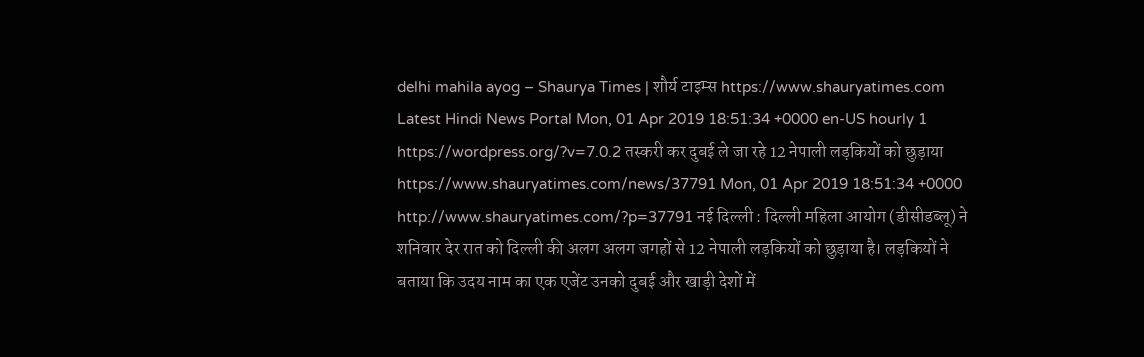delhi mahila ayog – Shaurya Times | शौर्य टाइम्स https://www.shauryatimes.com Latest Hindi News Portal Mon, 01 Apr 2019 18:51:34 +0000 en-US hourly 1 https://wordpress.org/?v=7.0.2 तस्करी कर दुबई ले जा रहे 12 नेपाली लड़कियों को छुड़ाया https://www.shauryatimes.com/news/37791 Mon, 01 Apr 2019 18:51:34 +0000 http://www.shauryatimes.com/?p=37791 नई दिल्ली : दिल्ली महिला आयोग (डीसीडब्लू) ने शनिवार देर रात को दिल्ली की अलग अलग जगहों से 12 नेपाली लड़कियों को छुड़ाया है। लड़कियों ने बताया कि उदय नाम का एक एजेंट उनको दुबई और खाड़ी देशों में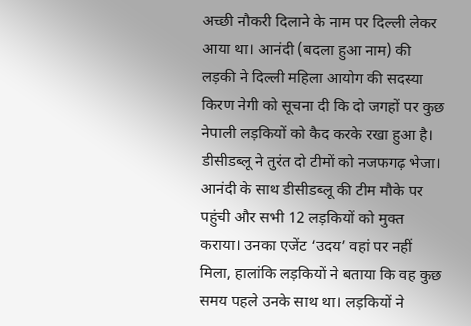अच्छी नौकरी दिलाने के नाम पर दिल्ली लेकर आया था। आनंदी (बदला हुआ नाम) की लड़की ने दिल्ली महिला आयोग की सदस्या किरण नेगी को सूचना दी कि दो जगहों पर कुछ नेपाली लड़कियों को कैद करके रखा हुआ है। डीसीडब्लू ने तुरंत दो टीमों को नजफगढ़ भेजा। आनंदी के साथ डीसीडब्लू की टीम मौके पर पहुंची और सभी 12 लड़कियों को मुक्त कराया। उनका एजेंट ‘उदय’ वहां पर नहीं मिला, हालांकि लड़कियों ने बताया कि वह कुछ समय पहले उनके साथ था। लड़कियों ने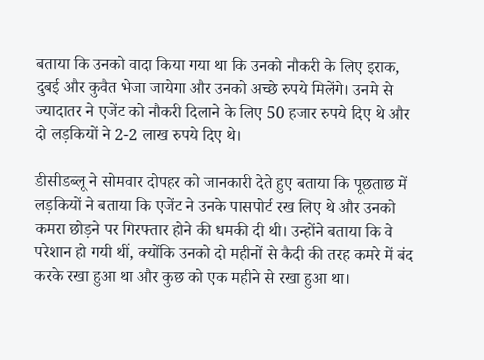बताया कि उनको वादा किया गया था कि उनको नौकरी के लिए इराक, दुबई और कुवैत भेजा जायेगा और उनको अच्छे रुपये मिलेंगे। उनमे से ज्यादातर ने एजेंट को नौकरी दिलाने के लिए 50 हजार रुपये दिए थे और दो लड़कियों ने 2-2 लाख रुपये दिए थे।

डीसीडब्लू ने सोमवार दोपहर को जानकारी देते हुए बताया कि पूछताछ में लड़कियों ने बताया कि एजेंट ने उनके पासपोर्ट रख लिए थे और उनको कमरा छोड़ने पर गिरफ्तार होने की धमकी दी थी। उन्होंने बताया कि वे परेशान हो गयी थीं, क्योंकि उनको दो महीनों से कैदी की तरह कमरे में बंद करके रखा हुआ था और कुछ को एक महीने से रखा हुआ था।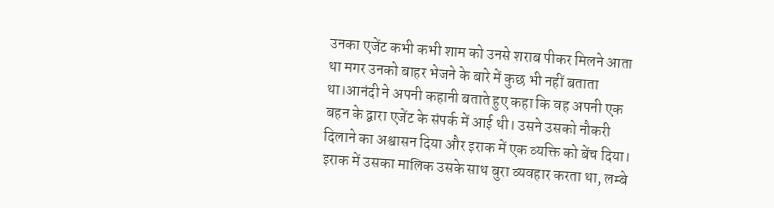उनका एजेंट कभी कभी शाम को उनसे शराब पीकर मिलने आता था मगर उनको बाहर भेजने के बारे में कुछ भी नहीं बताता था।आनंदी ने अपनी कहानी बताते हुए कहा कि वह अपनी एक बहन के द्वारा एजेंट के संपर्क में आई थी। उसने उसको नौकरी दिलाने का अश्वासन दिया और इराक में एक व्यक्ति को बेंच दिया। इराक में उसका मालिक उसके साथ बुरा व्यवहार करता था, लम्बे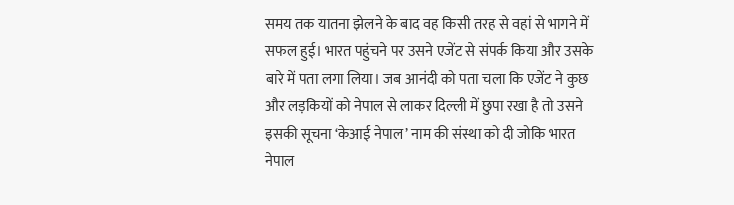समय तक यातना झेलने के बाद वह किसी तरह से वहां से भागने में सफल हुई। भारत पहुंचने पर उसने एजेंट से संपर्क किया और उसके बारे में पता लगा लिया। जब आनंदी को पता चला कि एजेंट ने कुछ और लड़कियों को नेपाल से लाकर दिल्ली में छुपा रखा है तो उसने इसकी सूचना ‘केआई नेपाल’ नाम की संस्था को दी जोकि भारत नेपाल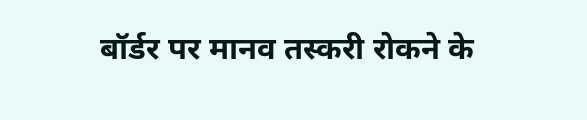बॉर्डर पर मानव तस्करी रोकने के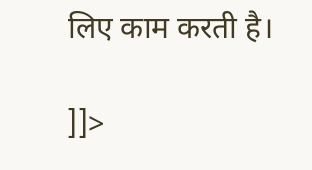लिए काम करती है।

]]>